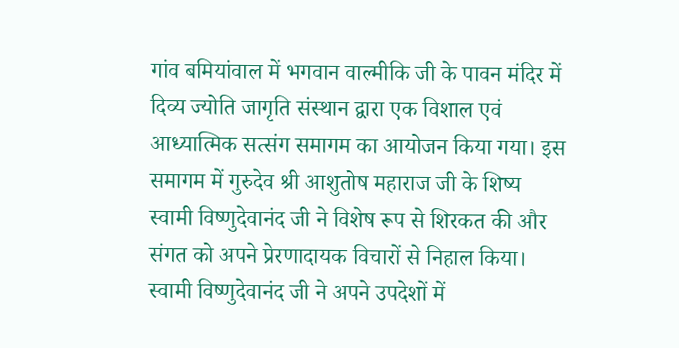गांव बमियांवाल में भगवान वाल्मीकि जी के पावन मंदिर में दिव्य ज्योति जागृति संस्थान द्वारा एक विशाल एवं आध्यात्मिक सत्संग समागम का आयोजन किया गया। इस समागम में गुरुदेव श्री आशुतोष महाराज जी के शिष्य स्वामी विष्णुदेवानंद जी ने विशेष रूप से शिरकत की और संगत को अपने प्रेरणादायक विचारों से निहाल किया।
स्वामी विष्णुदेवानंद जी ने अपने उपदेशों में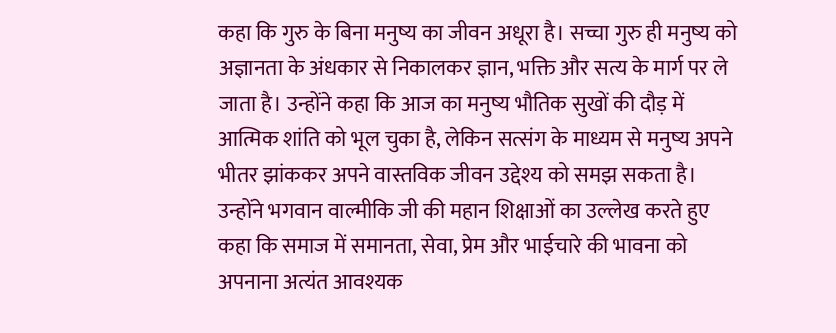कहा कि गुरु के बिना मनुष्य का जीवन अधूरा है। सच्चा गुरु ही मनुष्य को अज्ञानता के अंधकार से निकालकर ज्ञान, भक्ति और सत्य के मार्ग पर ले जाता है। उन्होंने कहा कि आज का मनुष्य भौतिक सुखों की दौड़ में आत्मिक शांति को भूल चुका है, लेकिन सत्संग के माध्यम से मनुष्य अपने भीतर झांककर अपने वास्तविक जीवन उद्देश्य को समझ सकता है।
उन्होंने भगवान वाल्मीकि जी की महान शिक्षाओं का उल्लेख करते हुए कहा कि समाज में समानता, सेवा, प्रेम और भाईचारे की भावना को अपनाना अत्यंत आवश्यक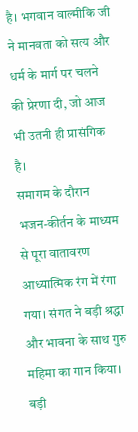है। भगवान वाल्मीकि जी ने मानवता को सत्य और धर्म के मार्ग पर चलने की प्रेरणा दी, जो आज भी उतनी ही प्रासंगिक है।
समागम के दौरान भजन-कीर्तन के माध्यम से पूरा वातावरण आध्यात्मिक रंग में रंगा गया। संगत ने बड़ी श्रद्धा और भावना के साथ गुरु महिमा का गान किया। बड़ी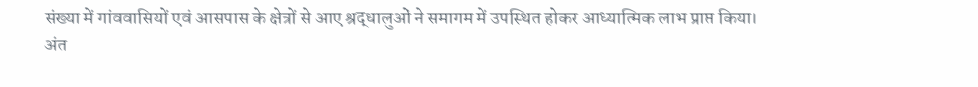संख्या में गांववासियों एवं आसपास के क्षेत्रों से आए श्रद्धालुओं ने समागम में उपस्थित होकर आध्यात्मिक लाभ प्राप्त किया।
अंत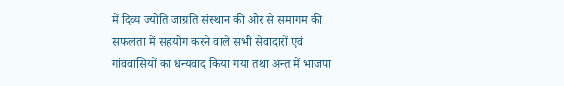में दिव्य ज्योति जाग्रति संस्थान की ओर से समागम की सफलता में सहयोग करने वाले सभी सेवादारों एवं गांववासियों का धन्यवाद किया गया तथा अन्त में भाजपा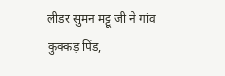लीडर सुमन मट्टू जी ने गांव कुक्कड़ पिंड,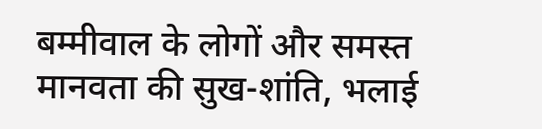बम्मीवाल के लोगों और समस्त मानवता की सुख-शांति, भलाई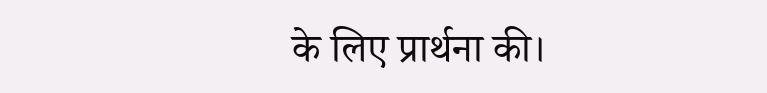के लिए प्रार्थना की।